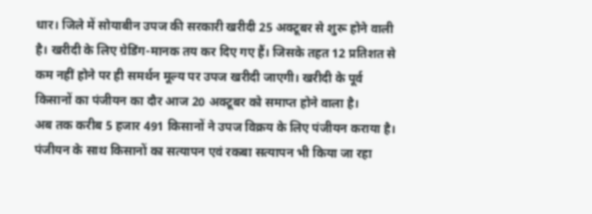धार। जिले में सोयाबीन उपज की सरकारी खरीदी 25 अक्टूबर से शुरू होने वाली है। खरीदी के लिए ग्रेडिंग-मानक तय कर दिए गए हैं। जिसके तहत 12 प्रतिशत से कम नहीं होने पर ही समर्थन मूल्य पर उपज खरीदी जाएगी। खरीदी के पूर्व किसानों का पंजीयन का दौर आज 20 अक्टूबर को समाप्त होने वाला है।
अब तक करीब 5 हजार 491 किसानों ने उपज विक्रय के लिए पंजीयन कराया है। पंजीयन के साथ किसानों का सत्यापन एवं रकबा सत्यापन भी किया जा रहा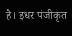है। इधर पंजीकृत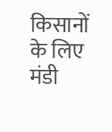किसानों के लिए मंडी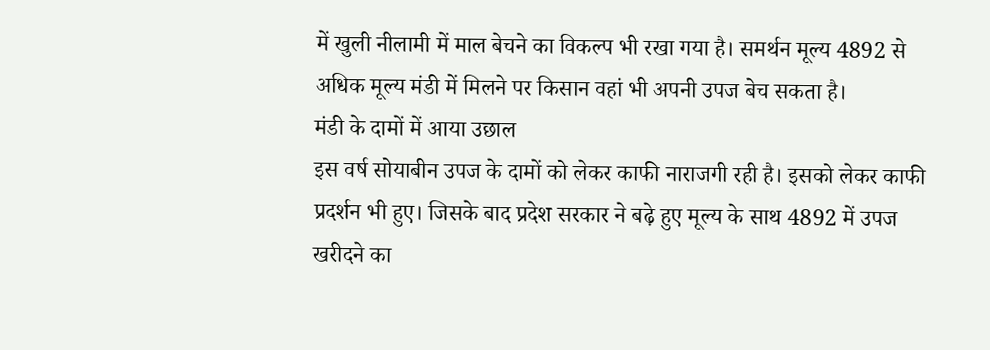में खुली नीलामी में माल बेचने का विकल्प भी रखा गया है। समर्थन मूल्य 4892 से अधिक मूल्य मंडी में मिलने पर किसान वहां भी अपनी उपज बेच सकता है।
मंडी के दामों में आया उछाल
इस वर्ष सोयाबीन उपज के दामों को लेकर काफी नाराजगी रही है। इसको लेकर काफी प्रदर्शन भी हुए। जिसके बाद प्रदेश सरकार ने बढ़े हुए मूल्य के साथ 4892 में उपज खरीदने का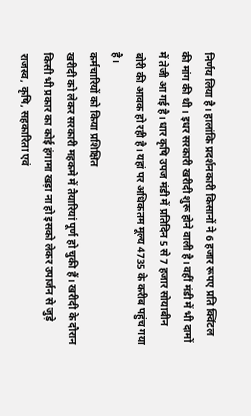निर्णय लिया है। हालांकि प्रदर्शनकारी किसानों ने 6 हजार रूपए प्रति क्विंटल की मांग की थी। इधर सरकारी खरीदी शुरू होने वाली है। वहीं मंडी में भी दामों में तेजी आ गई है। धार कृषि उपज मंडी में प्रतिदिन 5 से 7 हजार सोयाबीन बोरी की आवक हो रही है। यहां पर अधिकतम मूल्य 4735 के करीब पहुंच गया है।
कर्मचारियों को किया प्रशिक्षित
खरीदी को लेकर सरकारी महकमे में तैयारियां पूर्ण हो चुकी हैं। खरीदी के दौरान किसी भी प्रकार का कोई हंगामा खड़ा ना हो इसको लेकर उपार्जन से जुड़े राजस्व, कृषि, सहकारिता एवं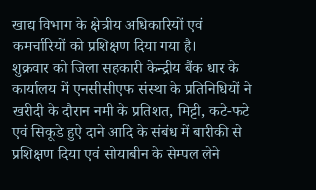खाद्य विभाग के क्षेत्रीय अधिकारियों एवं कमर्चारियों को प्रशिक्षण दिया गया है।
शुक्रवार को जिला सहकारी केन्द्रीय बैंक धार के कार्यालय में एनसीसीएफ संस्था के प्रतिनिधियों ने खरीदी के दौरान नमी के प्रतिशत, मिट्टी, कटे-फटे एवं सिकूडे हुऐ दाने आदि के संबंध में बारीकी से प्रशिक्षण दिया एवं सोयाबीन के सेम्पल लेने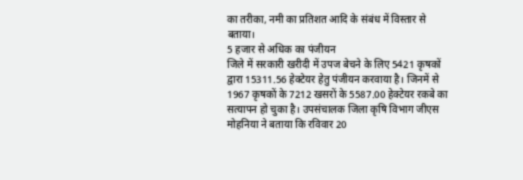का तरीका, नमी का प्रतिशत आदि के संबंध में विस्तार से बताया।
5 हजार से अधिक का पंजीयन
जिले में सरकारी खरीदी में उपज बेचने के लिए 5421 कृषकों द्वारा 15311.56 हेक्टेयर हेतु पंजीयन करवाया है। जिनमें से 1967 कृषकों के 7212 खसरों के 5587.00 हेक्टेयर रकबे का सत्यापन हो चुका है। उपसंचालक जिला कृषि विभाग जीएस मोहनिया ने बताया कि रविवार 20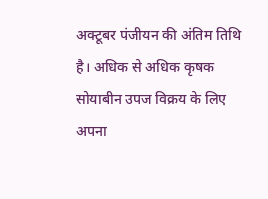अक्टूबर पंजीयन की अंतिम तिथि है। अधिक से अधिक कृषक सोयाबीन उपज विक्रय के लिए अपना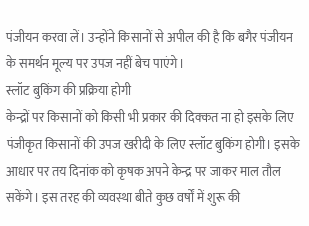पंजीयन करवा लें। उन्होंने किसानों से अपील की है कि बगैर पंजीयन के समर्थन मूल्य पर उपज नहीं बेच पाएंगे।
स्लॉट बुकिंग की प्रक्रिया होगी
केन्द्रों पर किसानों को किसी भी प्रकार की दिक्कत ना हो इसके लिए पंजीकृत किसानों की उपज खरीदी के लिए स्लॉट बुकिंग होगी। इसके आधार पर तय दिनांक को कृषक अपने केन्द्र पर जाकर माल तौल सकेंगे। इस तरह की व्यवस्था बीते कुछ वर्षों में शुरू की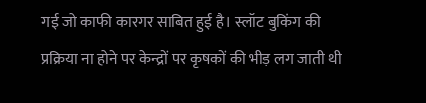गई जो काफी कारगर साबित हुई है। स्लॉट बुकिंग की प्रक्रिया ना होने पर केन्द्रों पर कृषकों की भीड़ लग जाती थी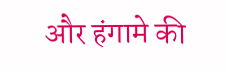और हंगामे की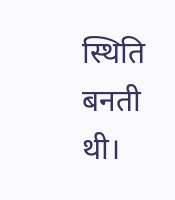स्थिति बनती थी।